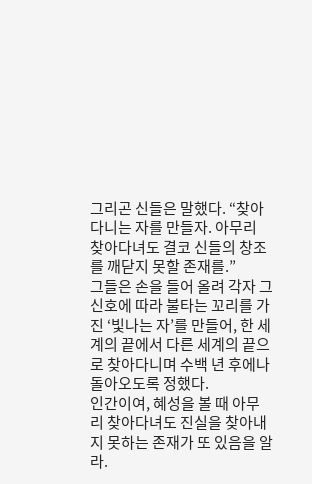그리곤 신들은 말했다. “찾아다니는 자를 만들자. 아무리 찾아다녀도 결코 신들의 창조를 깨닫지 못할 존재를.”
그들은 손을 들어 올려 각자 그 신호에 따라 불타는 꼬리를 가진 ‘빛나는 자’를 만들어, 한 세계의 끝에서 다른 세계의 끝으로 찾아다니며 수백 년 후에나 돌아오도록 정했다.
인간이여, 혜성을 볼 때 아무리 찾아다녀도 진실을 찾아내지 못하는 존재가 또 있음을 알라.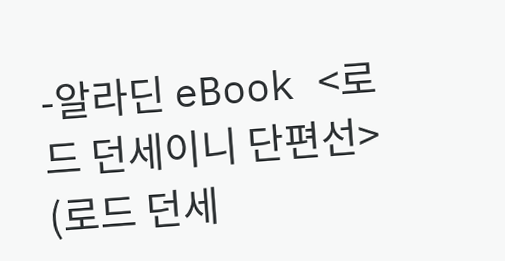-알라딘 eBook <로드 던세이니 단편선> (로드 던세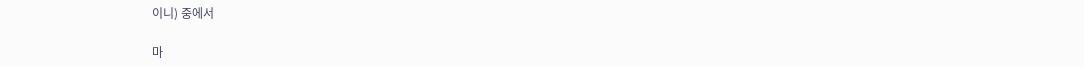이니) 중에서

마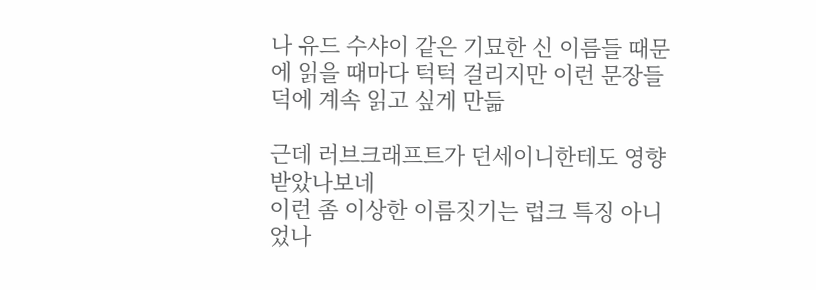나 유드 수샤이 같은 기묘한 신 이름들 때문에 읽을 때마다 턱턱 걸리지만 이런 문장들 덕에 계속 읽고 싶게 만듦

근데 러브크래프트가 던세이니한테도 영향받았나보네
이런 좀 이상한 이름짓기는 럽크 특징 아니었나